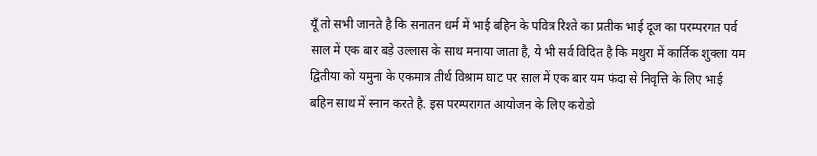यूँ तो सभी जानते है कि सनातन धर्म में भाई बहिन के पवित्र रिश्ते का प्रतीक भाई दूज का परम्परगत पर्व साल में एक बार बड़े उल्लास के साथ मनाया जाता है, ये भी सर्व विदित है कि मथुरा में कार्तिक शुक्ला यम द्वितीया को यमुना के एकमात्र तीर्थ विश्राम घाट पर साल में एक बार यम फंदा से निवृत्ति के लिए भाई बहिन साथ में स्नान करते है. इस परम्परागत आयोजन के लिए करोडो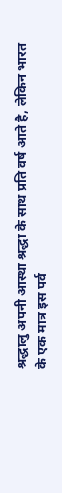श्रद्धालु अपनी आस्था श्रद्धा के साथ प्रति वर्ष आते है, लेकिन भारत के एक मात्र इस पर्व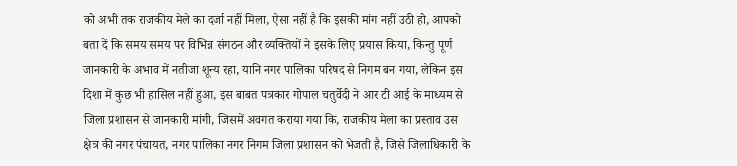को अभी तक राजकीय मेले का दर्जा नहीं मिला, ऐसा नहीं है कि इसकी मांग नहीं उठी हो, आपको बता दें कि समय समय पर विभिन्न संगठन और व्यक्तियों ने इसके लिए प्रयास किया, किन्तु पूर्ण जानकारी के अभाव में नतीजा शून्य रहा, यानि नगर पालिका परिषद से निगम बन गया, लेकिन इस दिशा में कुछ भी हासिल नहीं हुआ, इस बाबत पत्रकार गोपाल चतुर्वेदी ने आर टी आई के माध्यम से जिला प्रशासन से जानकारी मांगी, जिसमें अवगत कराया गया कि, राजकीय मेला का प्रस्ताव उस क्षेत्र की नगर पंचायत, नगर पालिका नगर निगम जिला प्रशासन को भेजती है, जिसे जिलाधिकारी के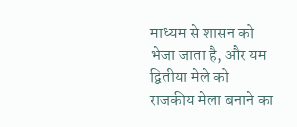माध्यम से शासन को भेजा जाता है, और यम द्वितीया मेले को राजकीय मेला बनाने का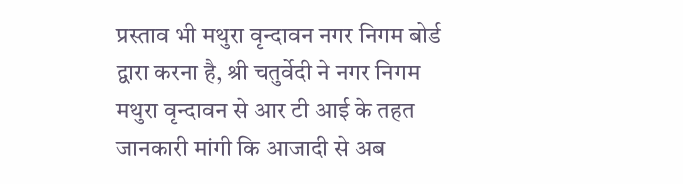प्रस्ताव भी मथुरा वृन्दावन नगर निगम बोर्ड द्वारा करना है, श्री चतुर्वेदी ने नगर निगम मथुरा वृन्दावन से आर टी आई के तहत जानकारी मांगी कि आजादी से अब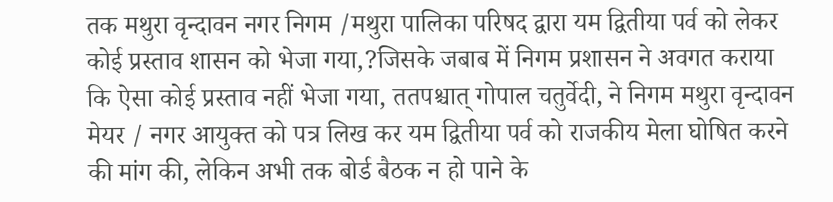तक मथुरा वृन्दावन नगर निगम /मथुरा पालिका परिषद द्वारा यम द्वितीया पर्व को लेकर कोई प्रस्ताव शासन को भेजा गया,?जिसके जबाब में निगम प्रशासन ने अवगत कराया कि ऐसा कोई प्रस्ताव नहीं भेजा गया, ततपश्चात् गोपाल चतुर्वेदी, ने निगम मथुरा वृन्दावन मेयर / नगर आयुक्त को पत्र लिख कर यम द्वितीया पर्व को राजकीय मेला घोषित करने की मांग की, लेकिन अभी तक बोर्ड बैठक न हो पाने के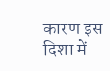कारण इस दिशा में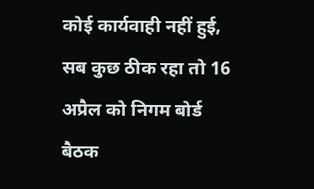कोई कार्यवाही नहीं हुई, सब कुछ ठीक रहा तो 16 अप्रैल को निगम बोर्ड बैठक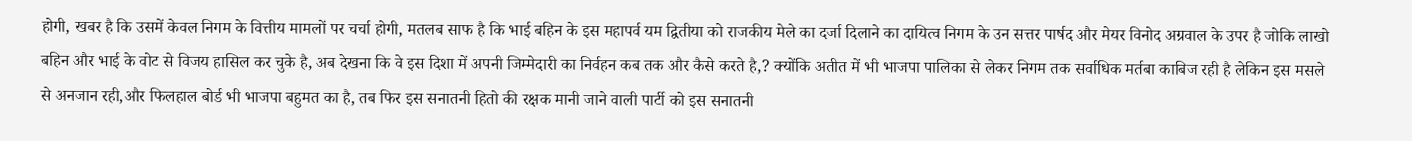होगी, खबर है कि उसमें केवल निगम के वित्तीय मामलों पर चर्चा होगी, मतलब साफ है कि भाई बहिन के इस महापर्व यम द्वितीया को राजकीय मेले का दर्जा दिलाने का दायित्व निगम के उन सत्तर पार्षद और मेयर विनोद अग्रवाल के उपर है जोकि लाखो बहिन और भाई के वोट से विजय हासिल कर चुके है, अब देखना कि वे इस दिशा में अपनी जिम्मेदारी का निर्वहन कब तक और कैसे करते है,? क्योंकि अतीत में भी भाजपा पालिका से लेकर निगम तक सर्वाधिक मर्तबा काबिज रही है लेकिन इस मसले से अनजान रही,और फिलहाल बोर्ड भी भाजपा बहुमत का है, तब फिर इस सनातनी हितो की रक्षक मानी जाने वाली पार्टी को इस सनातनी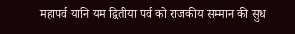महापर्व यानि यम द्वितीया पर्व को राजकीय सम्मान की सुध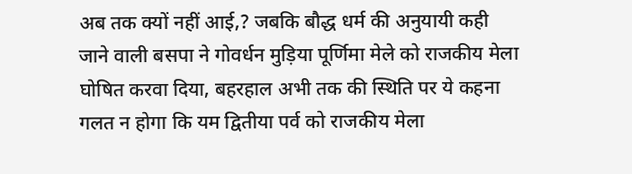अब तक क्यों नहीं आई,? जबकि बौद्ध धर्म की अनुयायी कही जाने वाली बसपा ने गोवर्धन मुड़िया पूर्णिमा मेले को राजकीय मेला घोषित करवा दिया, बहरहाल अभी तक की स्थिति पर ये कहना गलत न होगा कि यम द्वितीया पर्व को राजकीय मेला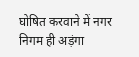घोषित करवाने में नगर निगम ही अड़ंगा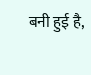बनी हुई है,